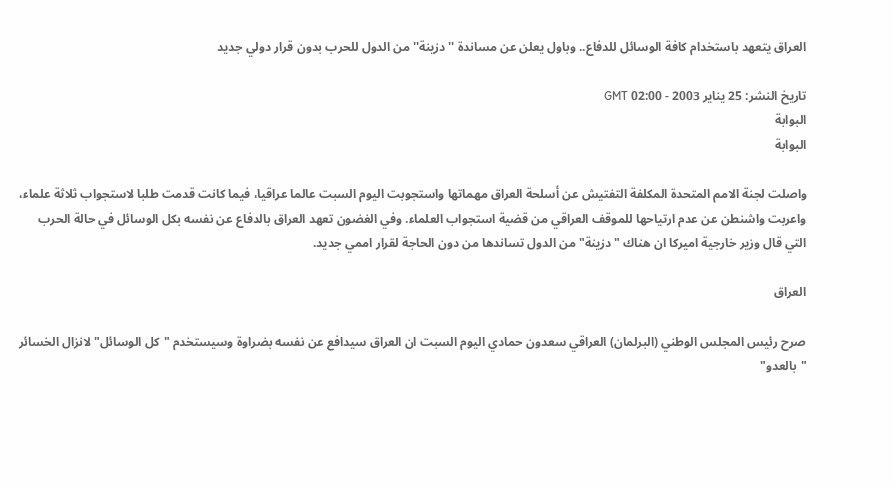العراق يتعهد باستخدام كافة الوسائل للدفاع.. وباول يعلن عن مساندة ''دزينة'' من الدول للحرب بدون قرار دولي جديد

تاريخ النشر: 25 يناير 2003 - 02:00 GMT
البوابة
البوابة

واصلت لجنة الامم المتحدة المكلفة التفتيش عن أسلحة العراق مهماتها واستجوبت اليوم السبت عالما عراقيا، فيما كانت قدمت طلبا لاستجواب ثلاثة علماء، واعربت واشنطن عن عدم ارتياحها للموقف العراقي من قضية استجواب العلماء. وفي الغضون تعهد العراق بالدفاع عن نفسه بكل الوسائل في حالة الحرب التي قال وزير خارجية اميركا ان هناك "دزينة" من الدول تساندها من دون الحاجة لقرار اممي جديد.

العراق

صرح رئيس المجلس الوطني (البرلمان) العراقي سعدون حمادي اليوم السبت ان العراق سيدافع عن نفسه بضراوة وسيستخدم "كل الوسائل" لانزال الخسائر "بالعدو"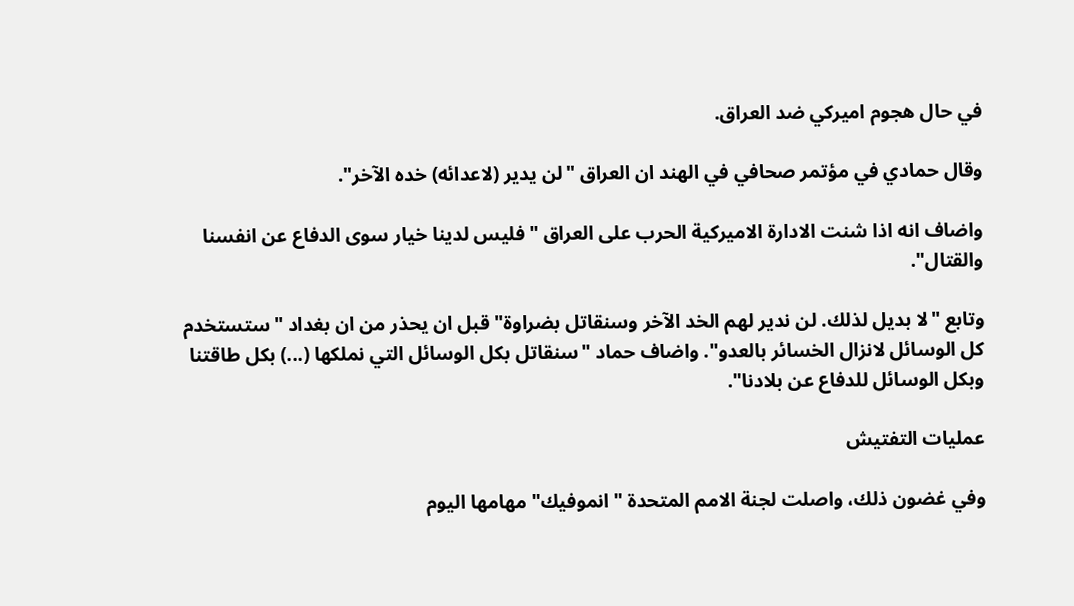في حال هجوم اميركي ضد العراق.

وقال حمادي في مؤتمر صحافي في الهند ان العراق "لن يدير (لاعدائه) خده الآخر".

واضاف انه اذا شنت الادارة الاميركية الحرب على العراق "فليس لدينا خيار سوى الدفاع عن انفسنا والقتال".

وتابع "لا بديل لذلك. لن ندير لهم الخد الآخر وسنقاتل بضراوة" قبل ان يحذر من ان بغداد "ستستخدم كل الوسائل لانزال الخسائر بالعدو". واضاف حماد "سنقاتل بكل الوسائل التي نملكها (...) بكل طاقتنا وبكل الوسائل للدفاع عن بلادنا".

عمليات التفتيش

وفي غضون ذلك، واصلت لجنة الامم المتحدة "انموفيك" مهامها اليوم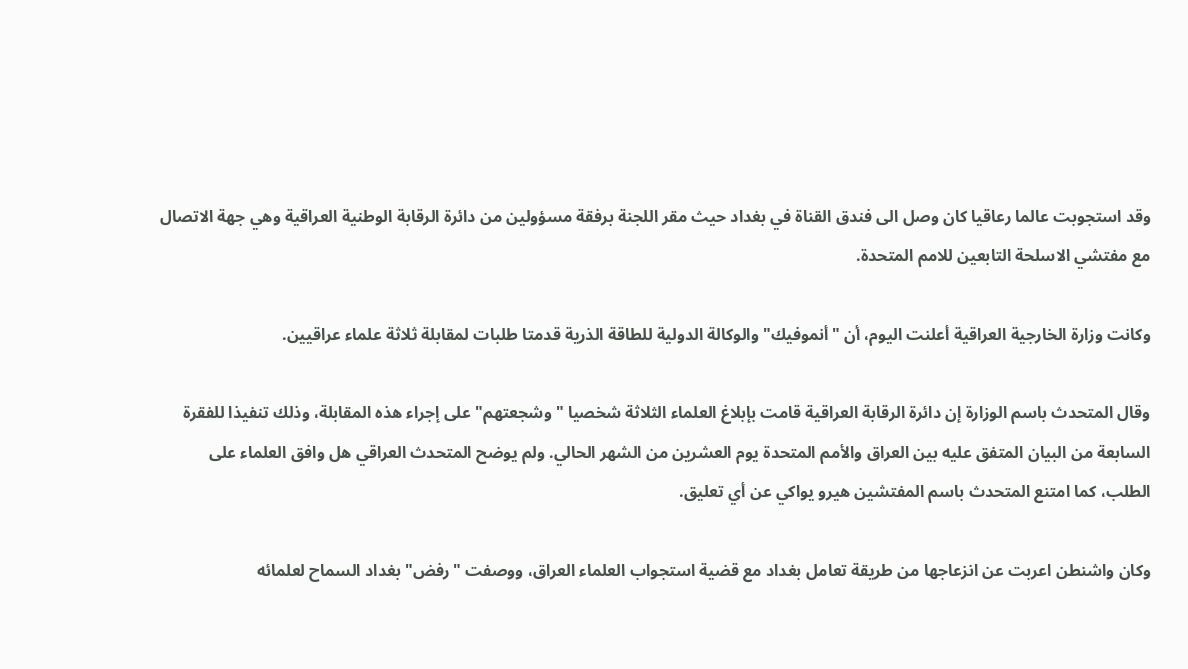وقد استجوبت عالما رعاقيا كان وصل الى فندق القناة في بغداد حيث مقر اللجنة برفقة مسؤولين من دائرة الرقابة الوطنية العراقية وهي جهة الاتصال مع مفتشي الاسلحة التابعين للامم المتحدة.

وكانت وزارة الخارجية العراقية أعلنت اليوم، أن "أنموفيك" والوكالة الدولية للطاقة الذرية قدمتا طلبات لمقابلة ثلاثة علماء عراقيين.

وقال المتحدث باسم الوزارة إن دائرة الرقابة العراقية قامت بإبلاغ العلماء الثلاثة شخصيا "وشجعتهم" على إجراء هذه المقابلة، وذلك تنفيذا للفقرة السابعة من البيان المتفق عليه بين العراق والأمم المتحدة يوم العشرين من الشهر الحالي. ولم يوضح المتحدث العراقي هل وافق العلماء على الطلب، كما امتنع المتحدث باسم المفتشين هيرو يواكي عن أي تعليق.

وكان واشنطن اعربت عن انزعاجها من طريقة تعامل بغداد مع قضية استجواب العلماء العراق، ووصفت "رفض" بغداد السماح لعلمائه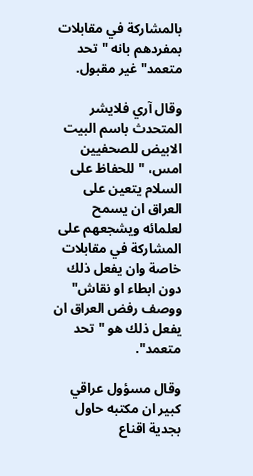بالمشاركة في مقابلات بمفردهم بانه "تحد متعمد" غير مقبول.

وقال آري فلايشر المتحدث باسم البيت الابيض للصحفيين امس، "للحفاظ على السلام يتعين على العراق ان يسمح لعلمائه ويشجعهم على المشاركة في مقابلات خاصة وان يفعل ذلك دون ابطاء او نقاش" ووصف رفض العراق ان يفعل ذلك هو "تحد متعمد".

وقال مسؤول عراقي كبير ان مكتبه حاول بجدية اقناع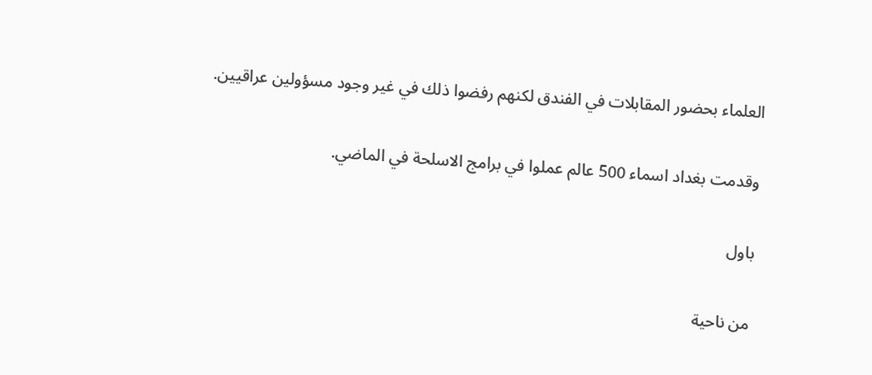العلماء بحضور المقابلات في الفندق لكنهم رفضوا ذلك في غير وجود مسؤولين عراقيين.

وقدمت بغداد اسماء 500 عالم عملوا في برامج الاسلحة في الماضي.

باول

من ناحية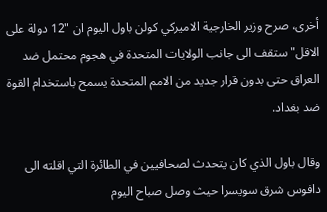أخرى، صرح وزير الخارجية الاميركي كولن باول اليوم ان "12 دولة على الاقل" ستقف الى جانب الولايات المتحدة في هجوم محتمل ضد العراق حتى بدون قرار جديد من الامم المتحدة يسمح باستخدام القوة ضد بغداد.

وقال باول الذي كان يتحدث لصحافيين في الطائرة التي اقلته الى دافوس شرق سويسرا حيث وصل صباح اليوم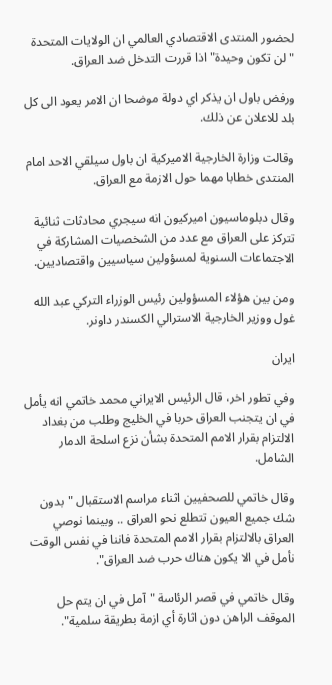لحضور المنتدى الاقتصادي العالمي ان الولايات المتحدة "لن تكون وحيدة" اذا قررت التدخل ضد العراق.

ورفض باول ان يذكر اي دولة موضحا ان الامر يعود الى كل بلد للاعلان عن ذلك.

وقالت وزارة الخارجية الاميركية ان باول سيلقي الاحد امام المنتدى خطابا مهما حول الازمة مع العراق.

وقال دبلوماسيون اميركيون انه سيجري محادثات ثنائية تتركز على العراق مع عدد من الشخصيات المشاركة في الاجتماعات السنوية لمسؤولين سياسيين واقتصاديين.

ومن بين هؤلاء المسؤولين رئيس الوزراء التركي عبد الله غول ووزير الخارجية الاسترالي الكسندر داونر.

ايران

وفي تطور اخر، قال الرئيس الايراني محمد خاتمي انه يأمل في ان يتجنب العراق حربا في الخليج وطلب من بغداد الالتزام بقرار الامم المتحدة بشأن نزع اسلحة الدمار الشامل.

وقال خاتمي للصحفيين اثناء مراسم الاستقبال "بدون شك جميع العيون تتطلع نحو العراق .. وبينما نوصي العراق بالالتزام بقرار الامم المتحدة فاننا في نفس الوقت نأمل في الا يكون هناك حرب ضد العراق".

وقال خاتمي في قصر الرئاسة "آمل في ان يتم حل الموقف الراهن دون اثارة أي ازمة بطريقة سلمية".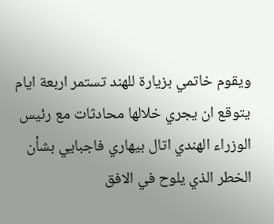ويقوم خاتمي بزيارة للهند تستمر اربعة ايام يتوقع ان يجري خلالها محادثات مع رئيس الوزراء الهندي اتال بيهاري فاجبايي بشأن الخطر الذي يلوح في الافق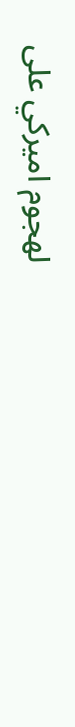لهجوم اميركي على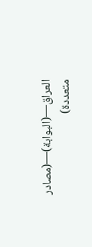العراق—(البوابة)—(مصادر متعددة)